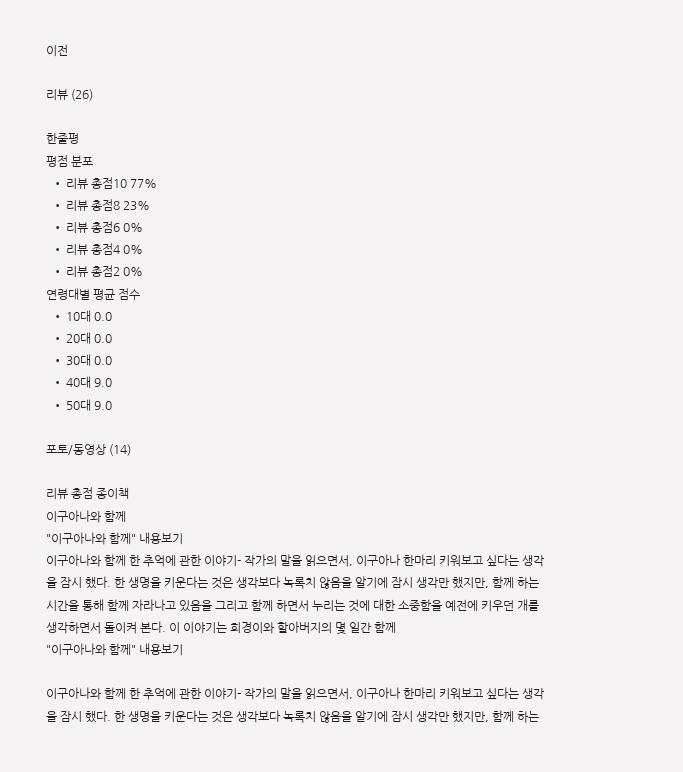이전

리뷰 (26)

한줄평
평점 분포
  • 리뷰 총점10 77%
  • 리뷰 총점8 23%
  • 리뷰 총점6 0%
  • 리뷰 총점4 0%
  • 리뷰 총점2 0%
연령대별 평균 점수
  • 10대 0.0
  • 20대 0.0
  • 30대 0.0
  • 40대 9.0
  • 50대 9.0

포토/동영상 (14)

리뷰 총점 종이책
이구아나와 함께
"이구아나와 함께" 내용보기
이구아나와 함께 한 추억에 관한 이야기- 작가의 말을 읽으면서, 이구아나 한마리 키워보고 싶다는 생각을 잠시 했다. 한 생명을 키운다는 것은 생각보다 녹록치 않음을 알기에 잠시 생각만 했지만, 함께 하는 시간을 통해 함께 자라나고 있음을 그리고 함께 하면서 누리는 것에 대한 소중함을 예전에 키우던 개를 생각하면서 돌이켜 본다. 이 이야기는 희경이와 할아버지의 몇 일간 함께
"이구아나와 함께" 내용보기

이구아나와 함께 한 추억에 관한 이야기- 작가의 말을 읽으면서, 이구아나 한마리 키워보고 싶다는 생각을 잠시 했다. 한 생명을 키운다는 것은 생각보다 녹록치 않음을 알기에 잠시 생각만 했지만, 함께 하는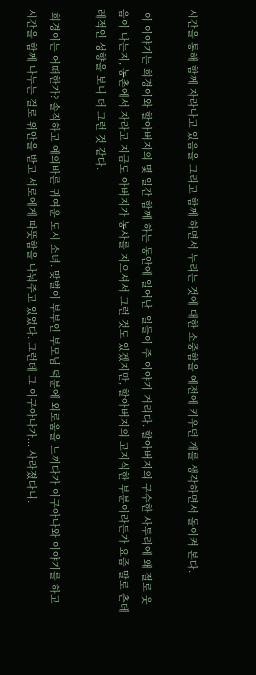시간을 통해 함께 자라나고 있음을 그리고 함께 하면서 누리는 것에 대한 소중함을 예전에 키우던 개를 생각하면서 돌이켜 본다.

 이 이야기는 희경이와 할아버지의 몇 일간 함께 하는 동안에 일어난  일들이 주 이야기 거리다. 할아버지의 구수한 사투리에 왜 절로 웃음이 나는지, 농촌에서 자라고 지금도 아버지가 농사를 지으셔서 그런 것도 있겠지만, 할아버지의 고지식한 부분이라든가 요즘 말로 츤데레적인 성향을 보니 더 그런 것 같다.

 희경이는 어떠한가? 솔직하고 예의바른 귀여운 도시 소녀. 맞벌이 부부인 부모님 덕분에 외로움을 느끼다가 이구아나와 이야기를 하고 시간을 함께 나누는 걸로 위안을 받고 서로에게 따뜻함을 나눠주고 있었다. 그런데 그 이구아나가... 사라졌다니.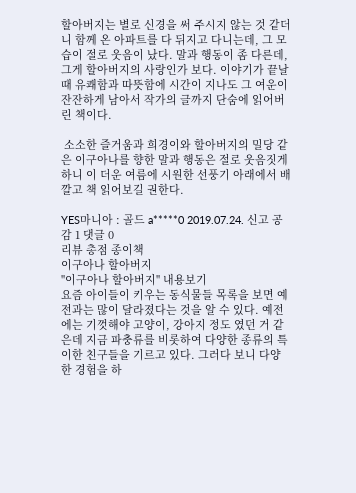할아버지는 별로 신경을 써 주시지 않는 것 같더니 함께 온 아파트를 다 뒤지고 다니는데, 그 모습이 절로 웃음이 났다. 말과 행동이 좀 다른데, 그게 할아버지의 사랑인가 보다. 이야기가 끝날 때 유쾌함과 따뜻함에 시간이 지나도 그 여운이 잔잔하게 남아서 작가의 글까지 단숨에 읽어버린 책이다.

 소소한 즐거움과 희경이와 할아버지의 밀당 같은 이구아나를 향한 말과 행동은 절로 웃음짓게 하니 이 더운 여름에 시원한 선풍기 아래에서 배깔고 책 읽어보길 권한다.

YES마니아 : 골드 a*****0 2019.07.24. 신고 공감 1 댓글 0
리뷰 총점 종이책
이구아나 할아버지
"이구아나 할아버지" 내용보기
요즘 아이들이 키우는 동식물들 목록을 보면 예전과는 많이 달라졌다는 것을 알 수 있다. 예전에는 기껏해야 고양이, 강아지 정도 였던 거 같은데 지금 파충류를 비롯하여 다양한 종류의 특이한 친구들을 기르고 있다. 그러다 보니 다양한 경험을 하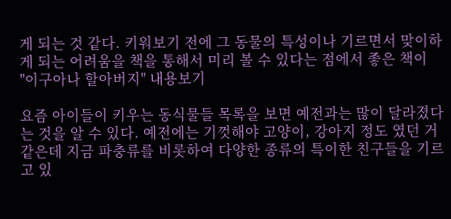게 되는 것 같다. 키워보기 전에 그 동물의 특성이나 기르면서 맞이하게 되는 어려움을 책을 통해서 미리 볼 수 있다는 점에서 좋은 책이
"이구아나 할아버지" 내용보기

요즘 아이들이 키우는 동식물들 목록을 보면 예전과는 많이 달라졌다는 것을 알 수 있다. 예전에는 기껏해야 고양이, 강아지 정도 였던 거 같은데 지금 파충류를 비롯하여 다양한 종류의 특이한 친구들을 기르고 있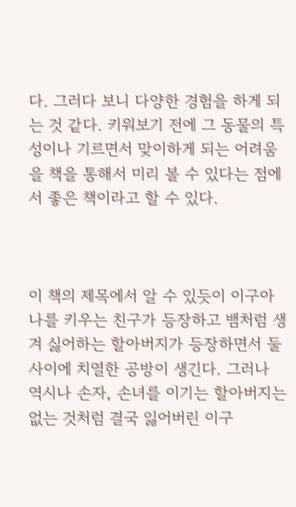다. 그러다 보니 다양한 경험을 하게 되는 것 같다. 키워보기 전에 그 동물의 특성이나 기르면서 맞이하게 되는 어려움을 책을 통해서 미리 볼 수 있다는 점에서 좋은 책이라고 할 수 있다.



이 책의 제목에서 알 수 있듯이 이구아나를 키우는 친구가 등장하고 뱀처럼 생겨 싫어하는 할아버지가 등장하면서 둘 사이에 치열한 공방이 생긴다. 그러나 역시나 손자, 손녀를 이기는 할아버지는 없는 것처럼 결국 잃어버린 이구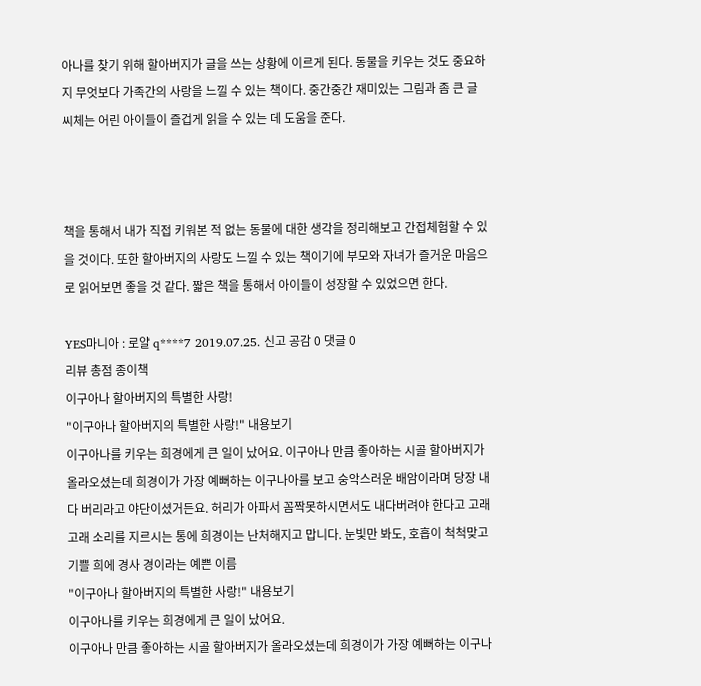아나를 찾기 위해 할아버지가 글을 쓰는 상황에 이르게 된다. 동물을 키우는 것도 중요하지 무엇보다 가족간의 사랑을 느낄 수 있는 책이다. 중간중간 재미있는 그림과 좀 큰 글씨체는 어린 아이들이 즐겁게 읽을 수 있는 데 도움을 준다.



책을 통해서 내가 직접 키워본 적 없는 동물에 대한 생각을 정리해보고 간접체험할 수 있을 것이다. 또한 할아버지의 사랑도 느낄 수 있는 책이기에 부모와 자녀가 즐거운 마음으로 읽어보면 좋을 것 같다. 짧은 책을 통해서 아이들이 성장할 수 있었으면 한다.

YES마니아 : 로얄 q****7 2019.07.25. 신고 공감 0 댓글 0
리뷰 총점 종이책
이구아나 할아버지의 특별한 사랑!
"이구아나 할아버지의 특별한 사랑!" 내용보기
이구아나를 키우는 희경에게 큰 일이 났어요. 이구아나 만큼 좋아하는 시골 할아버지가 올라오셨는데 희경이가 가장 예뻐하는 이구나아를 보고 숭악스러운 배암이라며 당장 내다 버리라고 야단이셨거든요. 허리가 아파서 꼼짝못하시면서도 내다버려야 한다고 고래고래 소리를 지르시는 통에 희경이는 난처해지고 맙니다. 눈빛만 봐도, 호흡이 척척맞고 기쁠 희에 경사 경이라는 예쁜 이름
"이구아나 할아버지의 특별한 사랑!" 내용보기
이구아나를 키우는 희경에게 큰 일이 났어요.
이구아나 만큼 좋아하는 시골 할아버지가 올라오셨는데 희경이가 가장 예뻐하는 이구나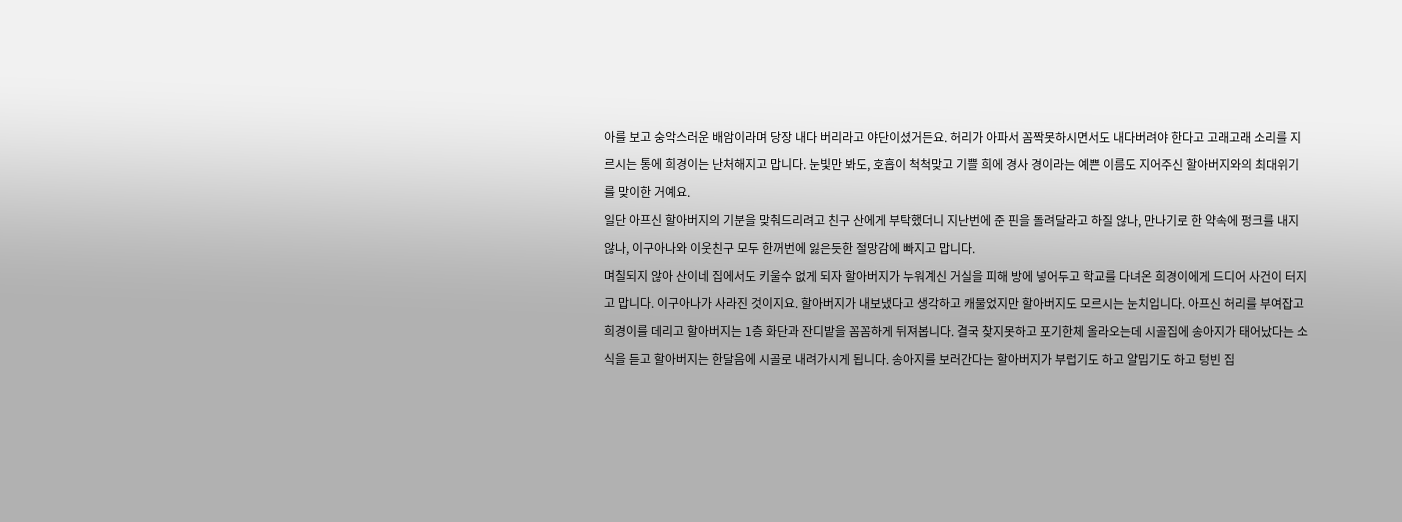아를 보고 숭악스러운 배암이라며 당장 내다 버리라고 야단이셨거든요. 허리가 아파서 꼼짝못하시면서도 내다버려야 한다고 고래고래 소리를 지르시는 통에 희경이는 난처해지고 맙니다. 눈빛만 봐도, 호흡이 척척맞고 기쁠 희에 경사 경이라는 예쁜 이름도 지어주신 할아버지와의 최대위기를 맞이한 거예요.
일단 아프신 할아버지의 기분을 맞춰드리려고 친구 산에게 부탁했더니 지난번에 준 핀을 돌려달라고 하질 않나, 만나기로 한 약속에 펑크를 내지 않나, 이구아나와 이웃친구 모두 한꺼번에 잃은듯한 절망감에 빠지고 맙니다.
며칠되지 않아 산이네 집에서도 키울수 없게 되자 할아버지가 누워계신 거실을 피해 방에 넣어두고 학교를 다녀온 희경이에게 드디어 사건이 터지고 맙니다. 이구아나가 사라진 것이지요. 할아버지가 내보냈다고 생각하고 캐물었지만 할아버지도 모르시는 눈치입니다. 아프신 허리를 부여잡고 희경이를 데리고 할아버지는 1층 화단과 잔디밭을 꼼꼼하게 뒤져봅니다. 결국 찾지못하고 포기한체 올라오는데 시골집에 송아지가 태어났다는 소식을 듣고 할아버지는 한달음에 시골로 내려가시게 됩니다. 송아지를 보러간다는 할아버지가 부럽기도 하고 얄밉기도 하고 텅빈 집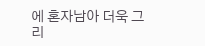에 혼자남아 더욱 그리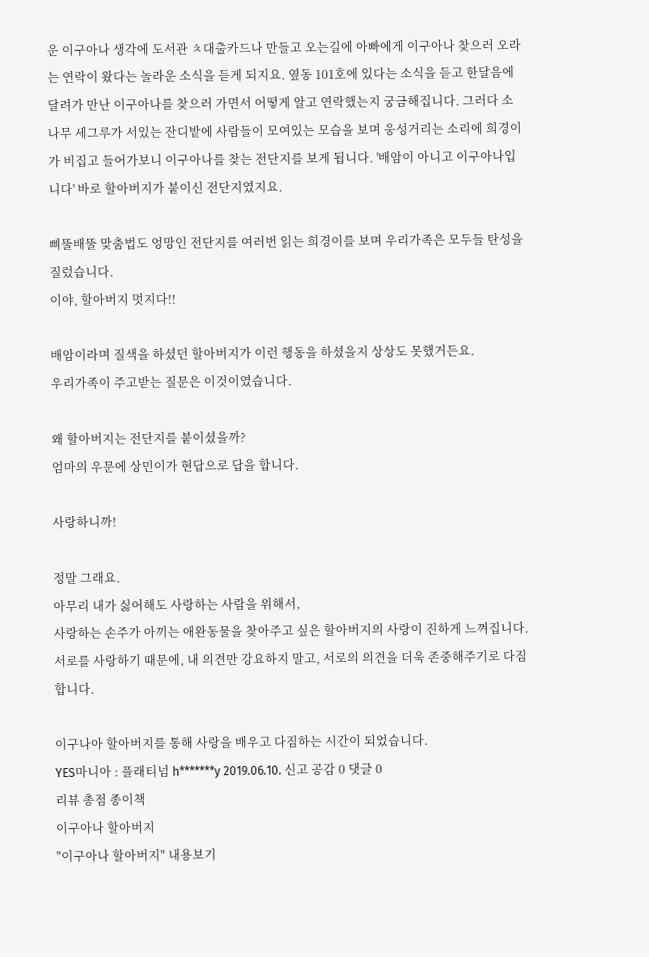운 이구아나 생각에 도서관 ㅊ대출카드나 만들고 오는길에 아빠에게 이구아나 찾으러 오라는 연락이 왔다는 놀라운 소식을 듣게 되지요. 옆동 101호에 있다는 소식을 듣고 한달음에 달려가 만난 이구아나를 찾으러 가면서 어떻게 알고 연락했는지 궁금해집니다. 그러다 소나무 세그루가 서있는 잔디밭에 사람들이 모여있는 모습을 보며 웅성거리는 소리에 희경이가 비집고 들어가보니 이구아나를 찾는 전단지를 보게 됩니다. '배암이 아니고 이구아나입니다' 바로 할아버지가 붙이신 전단지였지요.

삐뚤배뚤 맞춤법도 엉망인 전단지를 여러번 읽는 희경이를 보며 우리가족은 모두들 탄성을 질렀습니다.
이야, 할아버지 멋지다!!

배암이라며 질색을 하셨던 할아버지가 이런 행동을 하셨을지 상상도 못했거든요.
우리가족이 주고받는 질문은 이것이였습니다.

왜 할아버지는 전단지를 붙이셨을까?
엄마의 우문에 상민이가 현답으로 답을 합니다.

사랑하니까!

정말 그래요.
아무리 내가 싫어해도 사랑하는 사람을 위해서,
사랑하는 손주가 아끼는 애완동물을 찾아주고 싶은 할아버지의 사랑이 진하게 느껴집니다.
서로를 사랑하기 때문에, 내 의견만 강요하지 말고, 서로의 의견을 더욱 존중해주기로 다짐합니다.

이구나아 할아버지를 통해 사랑을 배우고 다짐하는 시간이 되었습니다.
YES마니아 : 플래티넘 h*******y 2019.06.10. 신고 공감 0 댓글 0
리뷰 총점 종이책
이구아나 할아버지
"이구아나 할아버지" 내용보기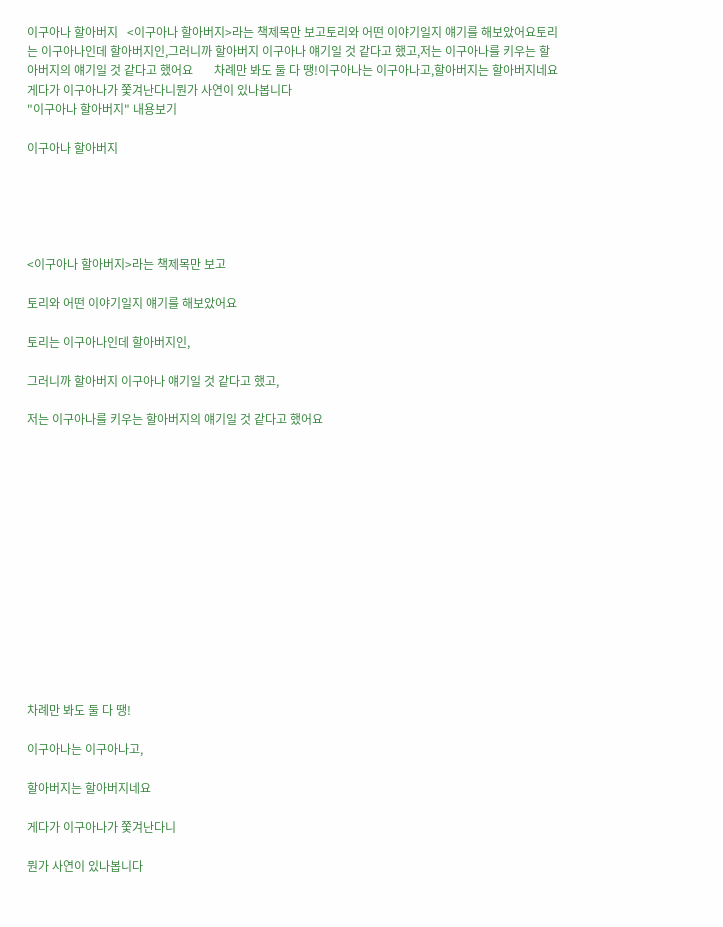이구아나 할아버지   <이구아나 할아버지>라는 책제목만 보고토리와 어떤 이야기일지 얘기를 해보았어요토리는 이구아나인데 할아버지인,그러니까 할아버지 이구아나 얘기일 것 같다고 했고,저는 이구아나를 키우는 할아버지의 얘기일 것 같다고 했어요       차례만 봐도 둘 다 땡!이구아나는 이구아나고,할아버지는 할아버지네요게다가 이구아나가 쫓겨난다니뭔가 사연이 있나봅니다
"이구아나 할아버지" 내용보기

이구아나 할아버지





<이구아나 할아버지>라는 책제목만 보고

토리와 어떤 이야기일지 얘기를 해보았어요

토리는 이구아나인데 할아버지인,

그러니까 할아버지 이구아나 얘기일 것 같다고 했고,

저는 이구아나를 키우는 할아버지의 얘기일 것 같다고 했어요














차례만 봐도 둘 다 땡!

이구아나는 이구아나고,

할아버지는 할아버지네요

게다가 이구아나가 쫓겨난다니

뭔가 사연이 있나봅니다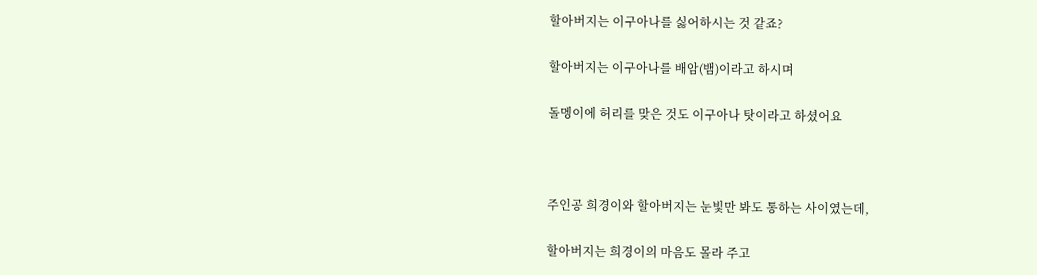할아버지는 이구아나를 싫어하시는 것 같죠?

할아버지는 이구아나를 배암(뱀)이라고 하시며

돌멩이에 허리를 맞은 것도 이구아나 탓이라고 하셨어요



주인공 희경이와 할아버지는 눈빛만 봐도 통하는 사이였는데,

할아버지는 희경이의 마음도 몰라 주고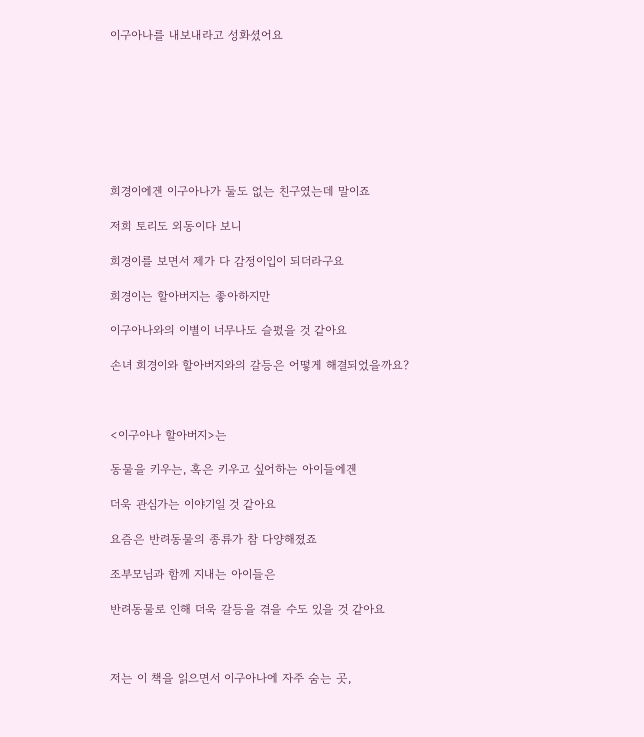이구아나를 내보내라고 성화셨어요








희경이에겐 이구아나가 둘도 없는 친구였는데 말이죠

저희 토리도 외동이다 보니

희경이를 보면서 제가 다 감정이입이 되더라구요

희경이는 할아버지는 좋아하지만

이구아나와의 이별이 너무나도 슬펐을 것 같아요

손녀 희경이와 할아버지와의 갈등은 어떻게 해결되었을까요?



<이구아나 할아버지>는

동물을 키우는, 혹은 키우고 싶어하는 아이들에겐

더욱 관심가는 이야기일 것 같아요

요즘은 반려동물의 종류가 참 다양해졌죠

조부모님과 함께 지내는 아이들은

반려동물로 인해 더욱 갈등을 겪을 수도 있을 것 같아요



저는 이 책을 읽으면서 이구아나에 자주 숨는 곳,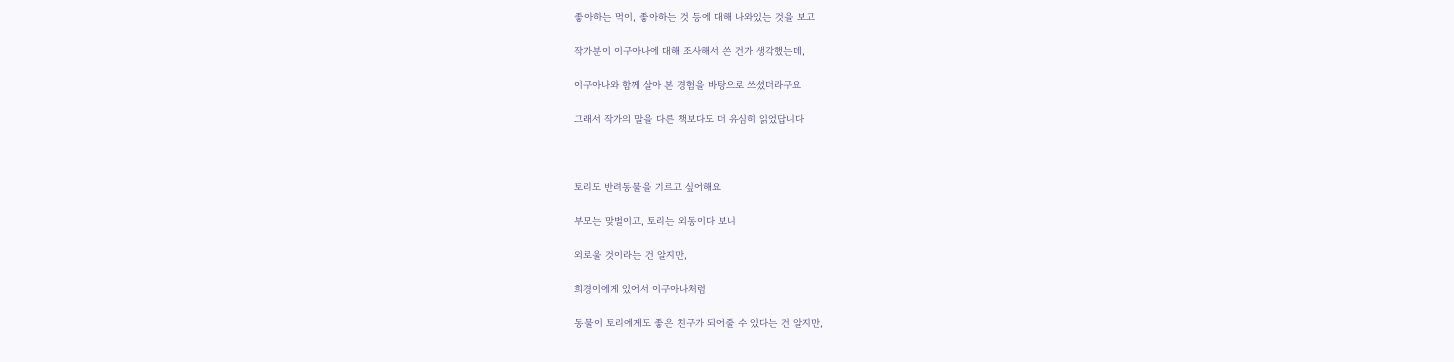좋아하는 먹이, 좋아하는 것 등에 대해 나와있는 것을 보고

작가분이 이구아나에 대해 조사해서 쓴 건가 생각했는데,

이구아나와 함께 살아 본 경험을 바탕으로 쓰셨더라구요

그래서 작가의 말을 다른 책보다도 더 유심히 읽었답니다



토리도 반려동물을 기르고 싶어해요

부모는 맞벌이고, 토리는 외동이다 보니

외로울 것이라는 건 알지만,

희경이에게 있어서 이구아나처럼

동물이 토리에게도 좋은 친구가 되어줄 수 있다는 건 알지만,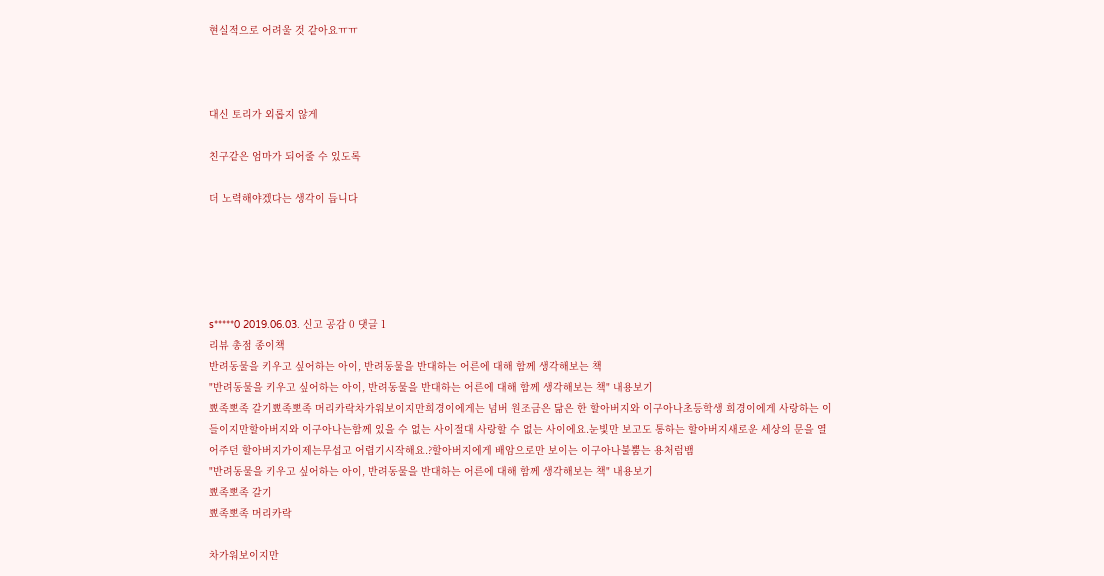현실적으로 어려울 것 같아요ㅠㅠ



대신 토리가 외롭지 않게

친구같은 엄마가 되어줄 수 있도록

더 노력해야겠다는 생각이 듭니다





s*****0 2019.06.03. 신고 공감 0 댓글 1
리뷰 총점 종이책
반려동물을 키우고 싶어하는 아이, 반려동물을 반대하는 어른에 대해 함께 생각해보는 책
"반려동물을 키우고 싶어하는 아이, 반려동물을 반대하는 어른에 대해 함께 생각해보는 책" 내용보기
뾰족뽀족 갈기뾰족뽀족 머리카락차가워보이지만희경이에게는 넘버 원조금은 닮은 한 할아버지와 이구아나초등학생 희경이에게 사랑하는 이들이지만할아버지와 이구아나는함께 있을 수 없는 사이절대 사랑할 수 없는 사이에요.눈빛만 보고도 통하는 할아버지새로운 세상의 문을 열어주던 할아버지가이제는무섭고 어렵기시작해요.?할아버지에게 배암으로만 보이는 이구아나불뿜는 용처럼뱀
"반려동물을 키우고 싶어하는 아이, 반려동물을 반대하는 어른에 대해 함께 생각해보는 책" 내용보기
뾰족뽀족 갈기
뾰족뽀족 머리카락

차가워보이지만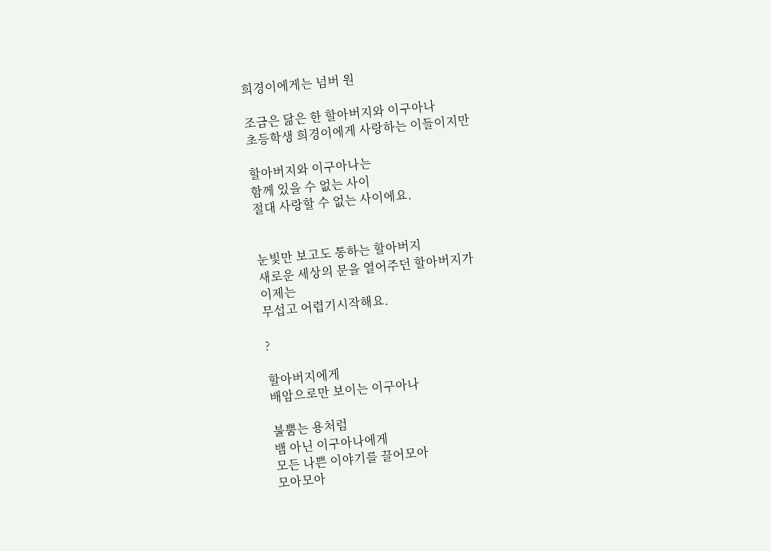희경이에게는 넘버 원

조금은 닮은 한 할아버지와 이구아나
초등학생 희경이에게 사랑하는 이들이지만

할아버지와 이구아나는
함께 있을 수 없는 사이
절대 사랑할 수 없는 사이에요.


눈빛만 보고도 통하는 할아버지
새로운 세상의 문을 열어주던 할아버지가
이제는
무섭고 어렵기시작해요.

?

할아버지에게
배암으로만 보이는 이구아나

불뿜는 용처럼
뱀 아닌 이구아나에게
모든 나쁜 이야기를 끌어모아
모아모아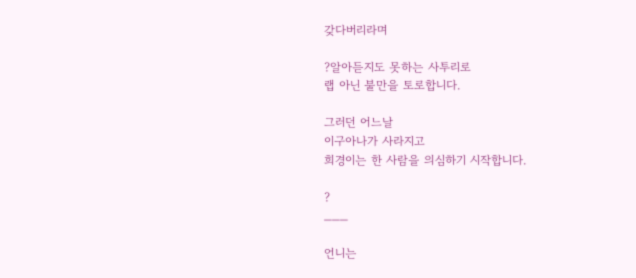갖다버리라며

?알아듣지도 못하는 사투리로
랩 아닌 불만을 토로합니다.

그러던 어느날
이구아나가 사라지고
희경이는 한 사람을 의심하기 시작합니다.

?
___

언니는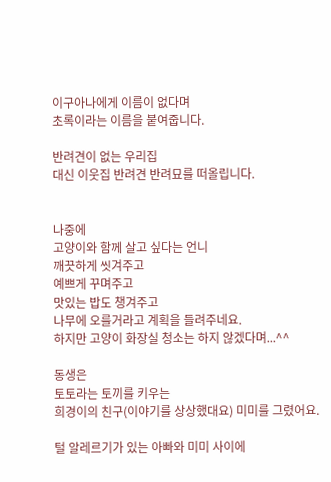이구아나에게 이름이 없다며
초록이라는 이름을 붙여줍니다.

반려견이 없는 우리집
대신 이웃집 반려견 반려묘를 떠올립니다.


나중에
고양이와 함께 살고 싶다는 언니
깨끗하게 씻겨주고
예쁘게 꾸며주고
맛있는 밥도 챙겨주고
나무에 오를거라고 계획을 들려주네요.
하지만 고양이 화장실 청소는 하지 않겠다며...^^

동생은
토토라는 토끼를 키우는
희경이의 친구(이야기를 상상했대요) 미미를 그렸어요.

털 알레르기가 있는 아빠와 미미 사이에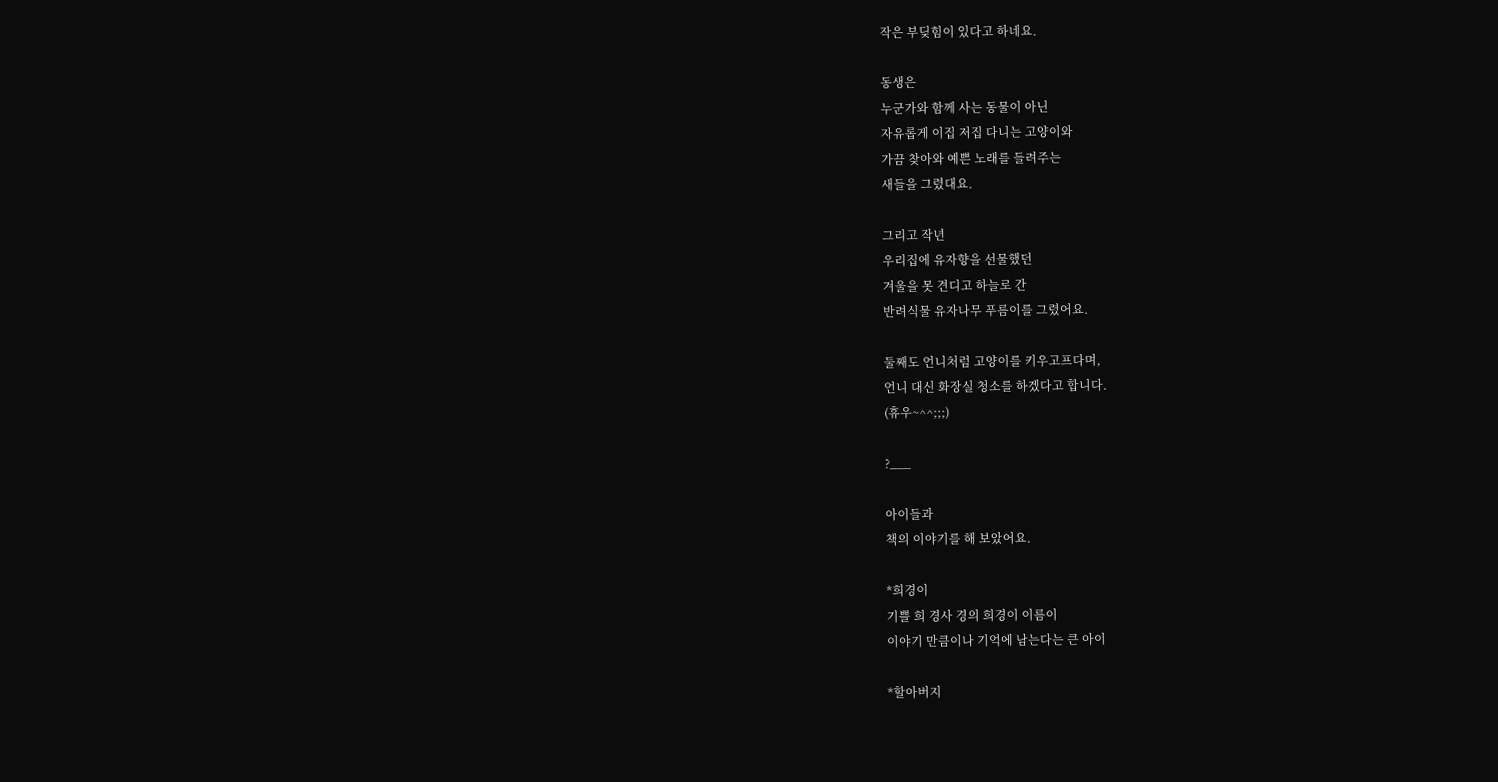작은 부딪힘이 있다고 하네요.

동생은
누군가와 함께 사는 동물이 아닌
자유롭게 이집 저집 다니는 고양이와
가끔 찾아와 예쁜 노래를 들려주는
새들을 그렸대요.

그리고 작년
우리집에 유자향을 선물했던
겨울을 못 견디고 하늘로 간
반려식물 유자나무 푸름이를 그렸어요.

둘째도 언니처럼 고양이를 키우고프다며,
언니 대신 화장실 청소를 하겠다고 합니다.
(휴우~^^;;;)

?___

아이들과
책의 이야기를 해 보았어요.

*희경이
기쁠 희 경사 경의 희경이 이름이
이야기 만큼이나 기억에 남는다는 큰 아이

*할아버지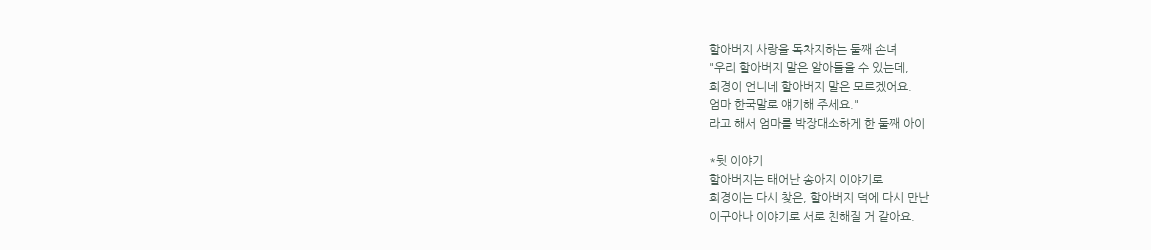할아버지 사랑을 독차지하는 둘째 손녀
"우리 할아버지 말은 알아들을 수 있는데,
희경이 언니네 할아버지 말은 모르겠어요.
엄마 한국말로 얘기해 주세요."
라고 해서 엄마를 박장대소하게 한 둘째 아이

*뒷 이야기
할아버지는 태어난 송아지 이야기로
희경이는 다시 찾은, 할아버지 덕에 다시 만난
이구아나 이야기로 서로 친해질 거 같아요.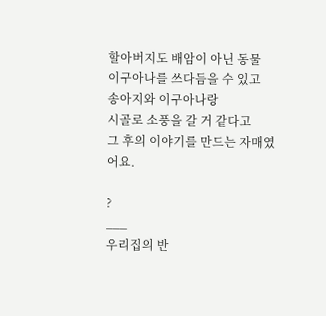할아버지도 배암이 아닌 동물
이구아나를 쓰다듬을 수 있고
송아지와 이구아나랑
시골로 소풍을 갈 거 같다고
그 후의 이야기를 만드는 자매였어요.

?
___
우리집의 반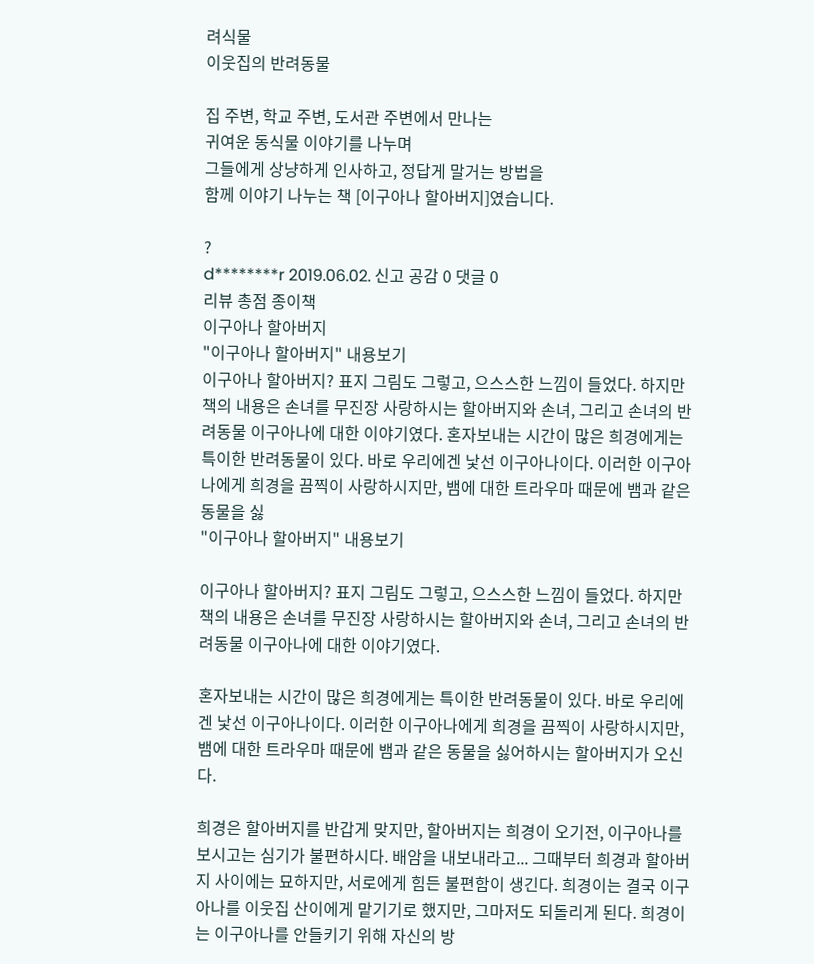려식물
이웃집의 반려동물

집 주변, 학교 주변, 도서관 주변에서 만나는
귀여운 동식물 이야기를 나누며
그들에게 상냥하게 인사하고, 정답게 말거는 방법을
함께 이야기 나누는 책 [이구아나 할아버지]였습니다.

?
d********r 2019.06.02. 신고 공감 0 댓글 0
리뷰 총점 종이책
이구아나 할아버지
"이구아나 할아버지" 내용보기
이구아나 할아버지? 표지 그림도 그렇고, 으스스한 느낌이 들었다. 하지만 책의 내용은 손녀를 무진장 사랑하시는 할아버지와 손녀, 그리고 손녀의 반려동물 이구아나에 대한 이야기였다. 혼자보내는 시간이 많은 희경에게는 특이한 반려동물이 있다. 바로 우리에겐 낯선 이구아나이다. 이러한 이구아나에게 희경을 끔찍이 사랑하시지만, 뱀에 대한 트라우마 때문에 뱀과 같은 동물을 싫
"이구아나 할아버지" 내용보기

이구아나 할아버지? 표지 그림도 그렇고, 으스스한 느낌이 들었다. 하지만 책의 내용은 손녀를 무진장 사랑하시는 할아버지와 손녀, 그리고 손녀의 반려동물 이구아나에 대한 이야기였다.

혼자보내는 시간이 많은 희경에게는 특이한 반려동물이 있다. 바로 우리에겐 낯선 이구아나이다. 이러한 이구아나에게 희경을 끔찍이 사랑하시지만, 뱀에 대한 트라우마 때문에 뱀과 같은 동물을 싫어하시는 할아버지가 오신다.

희경은 할아버지를 반갑게 맞지만, 할아버지는 희경이 오기전, 이구아나를 보시고는 심기가 불편하시다. 배암을 내보내라고... 그때부터 희경과 할아버지 사이에는 묘하지만, 서로에게 힘든 불편함이 생긴다. 희경이는 결국 이구아나를 이웃집 산이에게 맡기기로 했지만, 그마저도 되돌리게 된다. 희경이는 이구아나를 안들키기 위해 자신의 방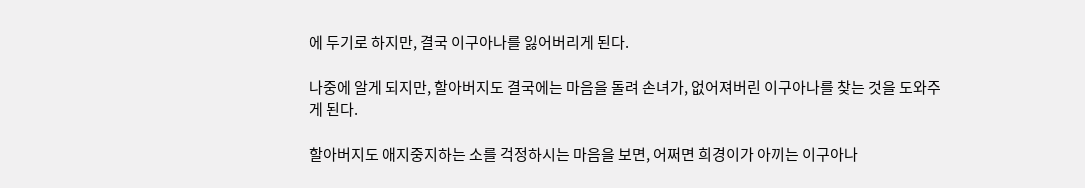에 두기로 하지만, 결국 이구아나를 잃어버리게 된다.

나중에 알게 되지만, 할아버지도 결국에는 마음을 돌려 손녀가, 없어져버린 이구아나를 찾는 것을 도와주게 된다.

할아버지도 애지중지하는 소를 걱정하시는 마음을 보면, 어쩌면 희경이가 아끼는 이구아나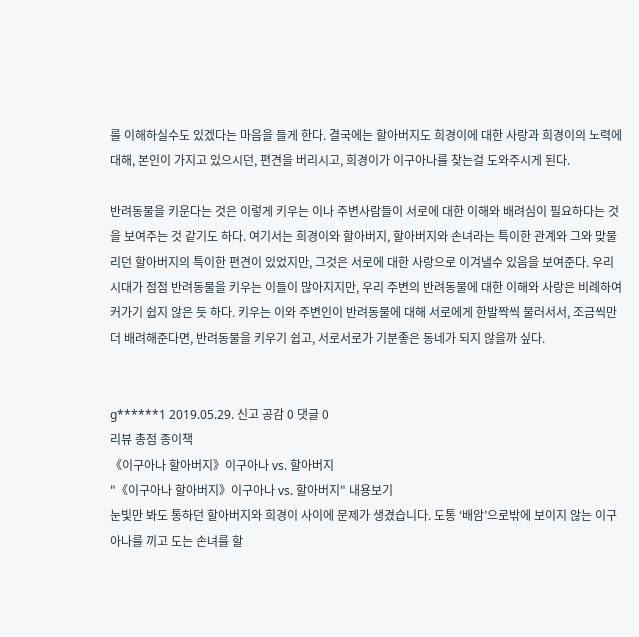를 이해하실수도 있겠다는 마음을 들게 한다. 결국에는 할아버지도 희경이에 대한 사랑과 희경이의 노력에 대해, 본인이 가지고 있으시던, 편견을 버리시고, 희경이가 이구아나를 찾는걸 도와주시게 된다.

반려동물을 키운다는 것은 이렇게 키우는 이나 주변사람들이 서로에 대한 이해와 배려심이 필요하다는 것을 보여주는 것 같기도 하다. 여기서는 희경이와 할아버지, 할아버지와 손녀라는 특이한 관계와 그와 맞물리던 할아버지의 특이한 편견이 있었지만, 그것은 서로에 대한 사랑으로 이겨낼수 있음을 보여준다. 우리 시대가 점점 반려동물을 키우는 이들이 많아지지만, 우리 주변의 반려동물에 대한 이해와 사랑은 비례하여 커가기 쉽지 않은 듯 하다. 키우는 이와 주변인이 반려동물에 대해 서로에게 한발짝씩 물러서서, 조금씩만 더 배려해준다면, 반려동물을 키우기 쉽고, 서로서로가 기분좋은 동네가 되지 않을까 싶다.


g******1 2019.05.29. 신고 공감 0 댓글 0
리뷰 총점 종이책
《이구아나 할아버지》이구아나 vs. 할아버지
"《이구아나 할아버지》이구아나 vs. 할아버지" 내용보기
눈빛만 봐도 통하던 할아버지와 희경이 사이에 문제가 생겼습니다. 도통 ‘배암’으로밖에 보이지 않는 이구아나를 끼고 도는 손녀를 할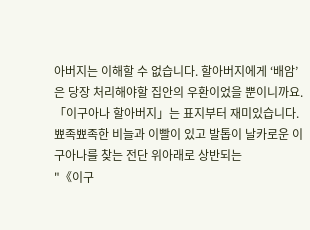아버지는 이해할 수 없습니다. 할아버지에게 ‘배암’은 당장 처리해야할 집안의 우환이었을 뿐이니까요.    「이구아나 할아버지」는 표지부터 재미있습니다. 뾰족뾰족한 비늘과 이빨이 있고 발톱이 날카로운 이구아나를 찾는 전단 위아래로 상반되는
"《이구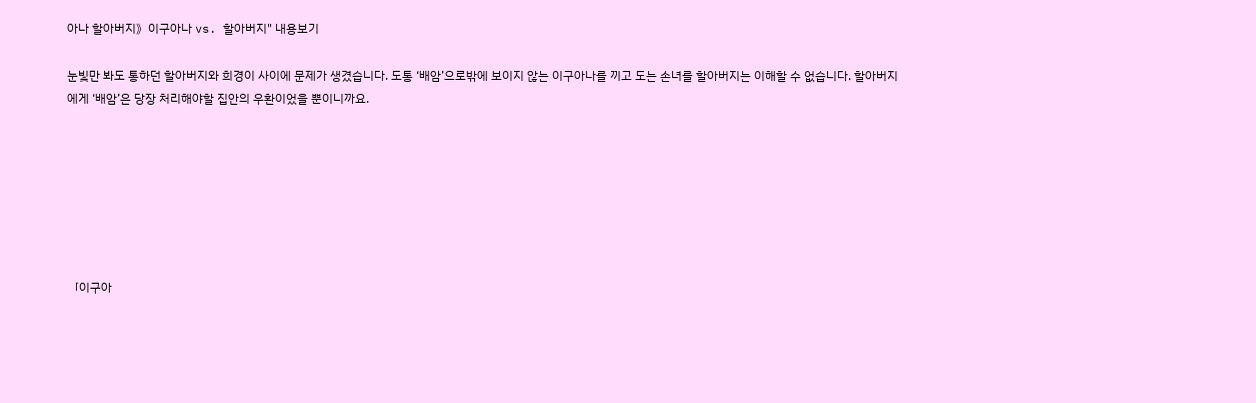아나 할아버지》이구아나 vs. 할아버지" 내용보기

눈빛만 봐도 통하던 할아버지와 희경이 사이에 문제가 생겼습니다. 도통 ‘배암’으로밖에 보이지 않는 이구아나를 끼고 도는 손녀를 할아버지는 이해할 수 없습니다. 할아버지에게 ‘배암’은 당장 처리해야할 집안의 우환이었을 뿐이니까요.







「이구아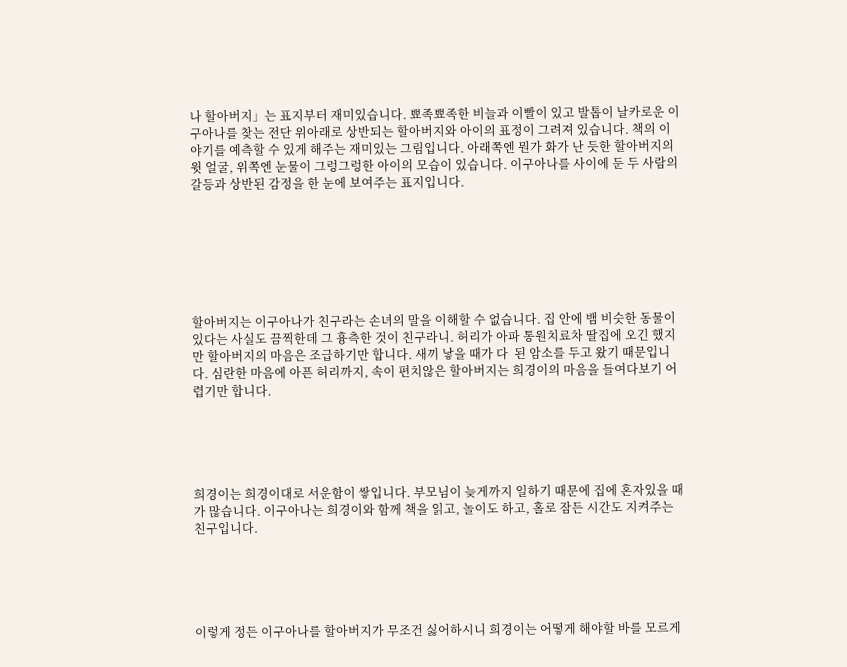나 할아버지」는 표지부터 재미있습니다. 뾰족뾰족한 비늘과 이빨이 있고 발톱이 날카로운 이구아나를 찾는 전단 위아래로 상반되는 할아버지와 아이의 표정이 그려져 있습니다. 책의 이야기를 예측할 수 있게 해주는 재미있는 그림입니다. 아래쪽엔 뭔가 화가 난 듯한 할아버지의 윗 얼굴, 위쪽엔 눈물이 그렁그렁한 아이의 모습이 있습니다. 이구아나를 사이에 둔 두 사람의 갈등과 상반된 감정을 한 눈에 보여주는 표지입니다.







할아버지는 이구아나가 친구라는 손녀의 말을 이해할 수 없습니다. 집 안에 뱀 비슷한 동물이 있다는 사실도 끔찍한데 그 흉측한 것이 친구라니. 허리가 아파 통원치료차 딸집에 오긴 했지만 할아버지의 마음은 조급하기만 합니다. 새끼 낳을 때가 다  된 암소를 두고 왔기 때문입니다. 심란한 마음에 아픈 허리까지, 속이 편치않은 할아버지는 희경이의 마음을 들여다보기 어렵기만 합니다.





희경이는 희경이대로 서운함이 쌓입니다. 부모님이 늦게까지 일하기 때문에 집에 혼자있을 때가 많습니다. 이구아나는 희경이와 함께 책을 읽고, 놀이도 하고, 홀로 잠든 시간도 지켜주는 친구입니다.





이렇게 정든 이구아나를 할아버지가 무조건 싫어하시니 희경이는 어떻게 해야할 바를 모르게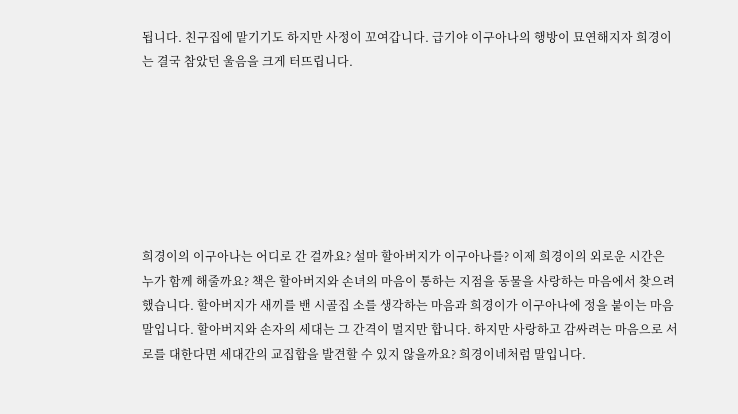됩니다. 친구집에 맡기기도 하지만 사정이 꼬여갑니다. 급기야 이구아나의 행방이 묘연해지자 희경이는 결국 참았던 울음을 크게 터뜨립니다.







희경이의 이구아나는 어디로 간 걸까요? 설마 할아버지가 이구아나를? 이제 희경이의 외로운 시간은 누가 함께 해줄까요? 책은 할아버지와 손녀의 마음이 통하는 지점을 동물을 사랑하는 마음에서 찾으려 했습니다. 할아버지가 새끼를 밴 시골집 소를 생각하는 마음과 희경이가 이구아나에 정을 붙이는 마음 말입니다. 할아버지와 손자의 세대는 그 간격이 멀지만 합니다. 하지만 사랑하고 감싸려는 마음으로 서로를 대한다면 세대간의 교집합을 발견할 수 있지 않을까요? 희경이네처럼 말입니다.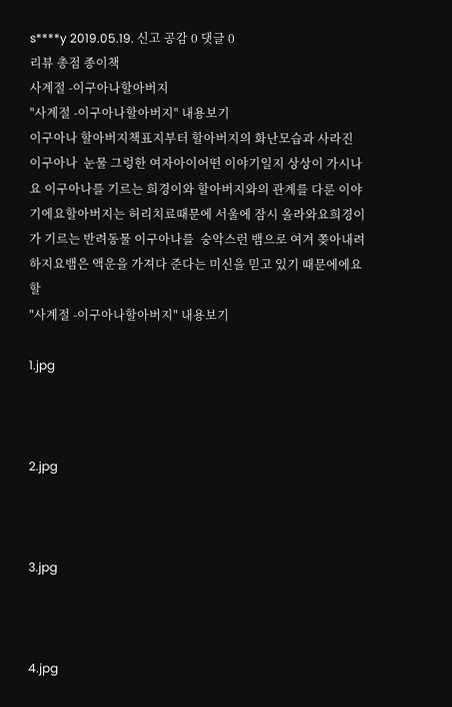s****y 2019.05.19. 신고 공감 0 댓글 0
리뷰 총점 종이책
사계절 -이구아나할아버지
"사계절 -이구아나할아버지" 내용보기
이구아나 할아버지책표지부터 할아버지의 화난모습과 사라진 이구아나  눈물 그렁한 여자아이어떤 이야기일지 상상이 가시나요 이구아나를 기르는 희경이와 할아버지와의 관계를 다룬 이야기에요할아버지는 허리치료때문에 서울에 잠시 올라와요희경이가 기르는 반려동물 이구아나를  숭악스런 뱀으로 여겨 쫒아내려하지요뱀은 액운을 가져다 준다는 미신을 믿고 있기 때문에에요할
"사계절 -이구아나할아버지" 내용보기

1.jpg



2.jpg



3.jpg



4.jpg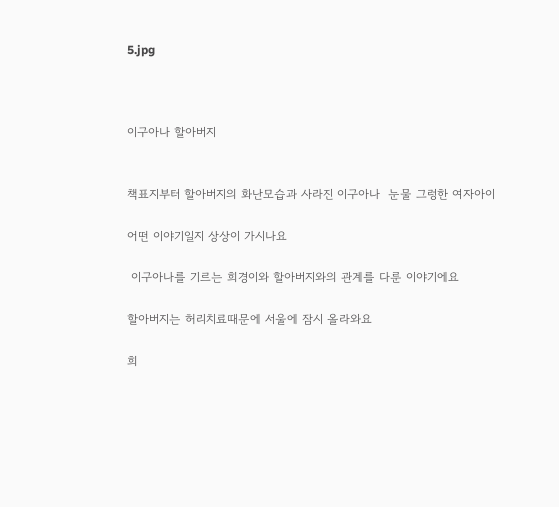5.jpg



이구아나 할아버지


책표지부터 할아버지의 화난모습과 사라진 이구아나  눈물 그렁한 여자아이

어떤 이야기일지 상상이 가시나요

 이구아나를 기르는 희경이와 할아버지와의 관계를 다룬 이야기에요

할아버지는 허리치료때문에 서울에 잠시 올라와요

희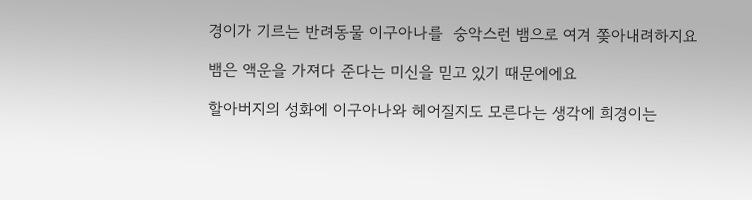경이가 기르는 반려동물 이구아나를  숭악스런 뱀으로 여겨 쫒아내려하지요

뱀은 액운을 가져다 준다는 미신을 믿고 있기 때문에에요

할아버지의 성화에 이구아나와 헤어질지도 모른다는 생각에 희경이는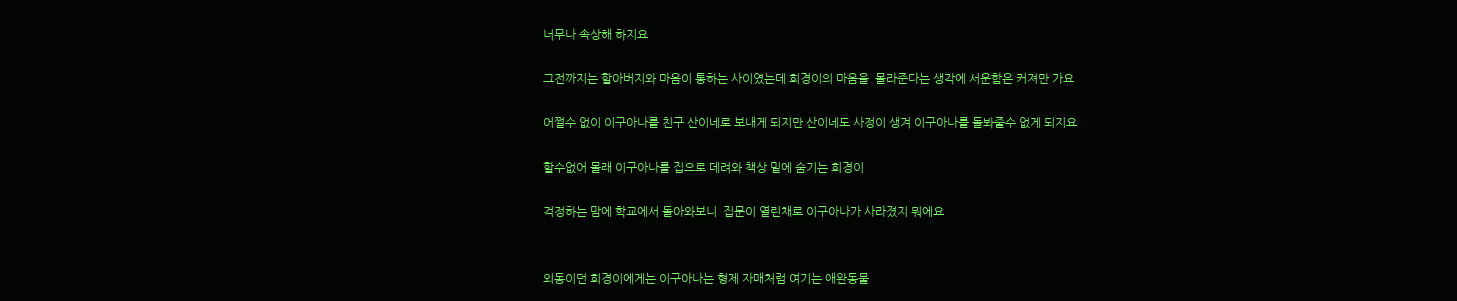너무나 속상해 하지요

그전까지는 할아버지와 마음이 통하는 사이였는데 희경이의 마음을  몰라준다는 생각에 서운함은 커져만 가요

어쩔수 없이 이구아나를 친구 산이네로 보내게 되지만 산이네도 사정이 생겨 이구아나를 돌봐줄수 없게 되지요

할수없어 몰래 이구아나를 집으로 데려와 책상 밑에 숨기는 희경이

걱정하는 맘에 학교에서 돌아와보니  집문이 열린채로 이구아나가 사라졌지 뭐에요


외동이던 희경이에게는 이구아나는 형제 자매처럼 여기는 애완동물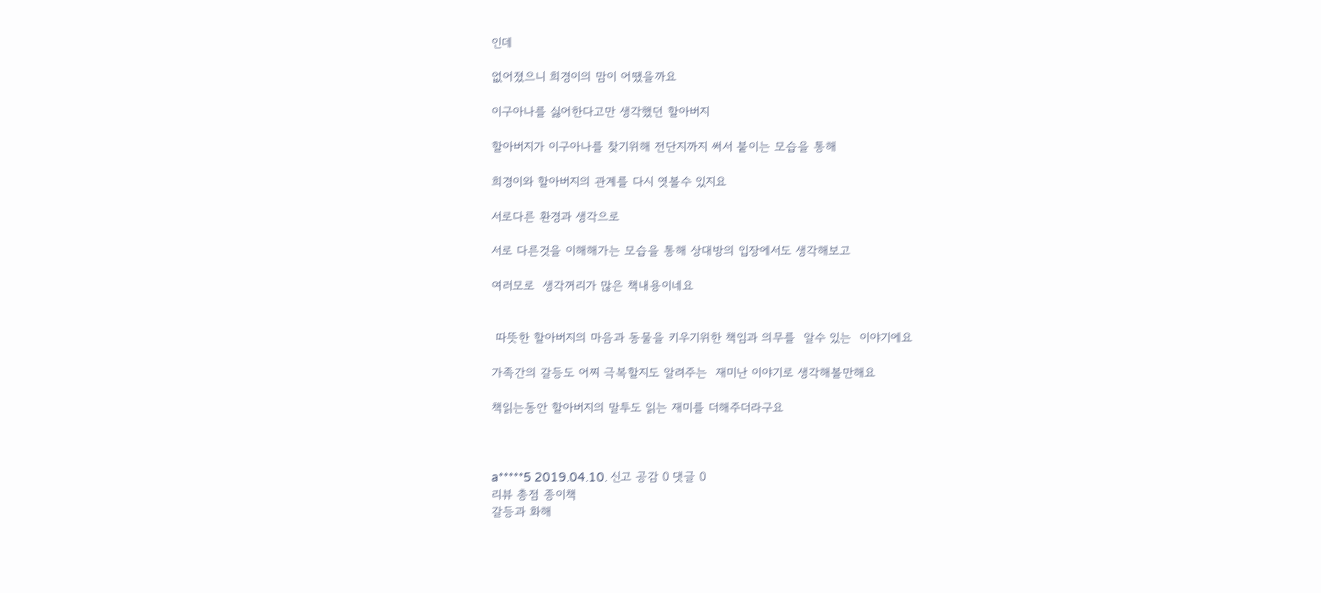인데

없어졌으니 희경이의 맘이 어땠을까요

이구아나를 싫어한다고만 생각했던 할아버지

할아버지가 이구아나를 찾기위해 전단지까지 써서 붙이는 모습을 통해

희경이와 할아버지의 관계를 다시 엿볼수 있지요

서로다른 환경과 생각으로

서로 다른것을 이해해가는 모습을 통해 상대방의 입장에서도 생각해보고

여러모로  생각꺼리가 많은 책내용이네요


 따뜻한 할아버지의 마음과 동물을 키우기위한 책임과 의무를  알수 있는  이야기에요

가족간의 갈등도 어찌 극복할지도 알려주는  재미난 이야기로 생각해볼만해요

책읽는동안 할아버지의 말투도 읽는 재미를 더해주더라구요



a*****5 2019.04.10. 신고 공감 0 댓글 0
리뷰 총점 종이책
갈등과 화해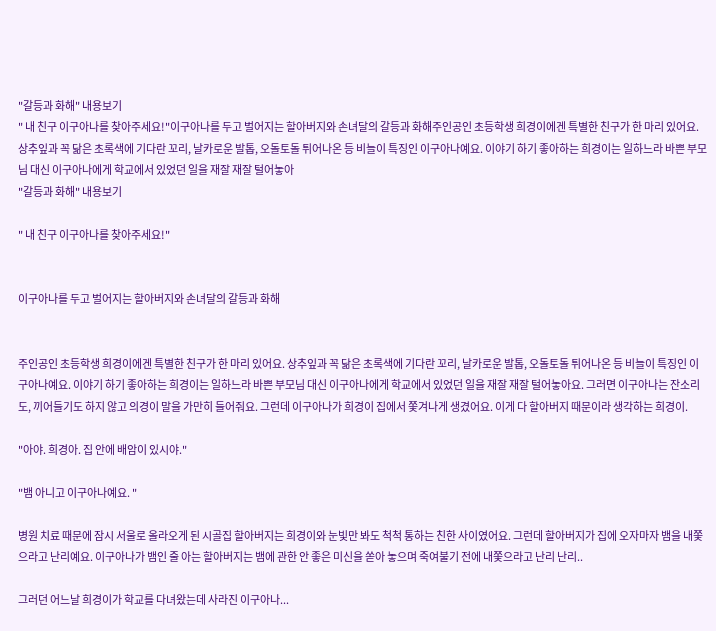"갈등과 화해" 내용보기
" 내 친구 이구아나를 찾아주세요!"이구아나를 두고 벌어지는 할아버지와 손녀달의 갈등과 화해주인공인 초등학생 희경이에겐 특별한 친구가 한 마리 있어요. 상추잎과 꼭 닮은 초록색에 기다란 꼬리, 날카로운 발톱, 오돌토돌 튀어나온 등 비늘이 특징인 이구아나예요. 이야기 하기 좋아하는 희경이는 일하느라 바쁜 부모님 대신 이구아나에게 학교에서 있었던 일을 재잘 재잘 털어놓아
"갈등과 화해" 내용보기

" 내 친구 이구아나를 찾아주세요!"


이구아나를 두고 벌어지는 할아버지와 손녀달의 갈등과 화해


주인공인 초등학생 희경이에겐 특별한 친구가 한 마리 있어요. 상추잎과 꼭 닮은 초록색에 기다란 꼬리, 날카로운 발톱, 오돌토돌 튀어나온 등 비늘이 특징인 이구아나예요. 이야기 하기 좋아하는 희경이는 일하느라 바쁜 부모님 대신 이구아나에게 학교에서 있었던 일을 재잘 재잘 털어놓아요. 그러면 이구아나는 잔소리도, 끼어들기도 하지 않고 의경이 말을 가만히 들어줘요. 그런데 이구아나가 희경이 집에서 쫓겨나게 생겼어요. 이게 다 할아버지 때문이라 생각하는 희경이.

"아야. 희경아. 집 안에 배암이 있시야."

"뱀 아니고 이구아나예요. "

병원 치료 때문에 잠시 서울로 올라오게 된 시골집 할아버지는 희경이와 눈빛만 봐도 척척 통하는 친한 사이였어요. 그런데 할아버지가 집에 오자마자 뱀을 내쫓으라고 난리예요. 이구아나가 뱀인 줄 아는 할아버지는 뱀에 관한 안 좋은 미신을 쏟아 놓으며 죽여불기 전에 내쫓으라고 난리 난리..

그러던 어느날 희경이가 학교를 다녀왔는데 사라진 이구아나...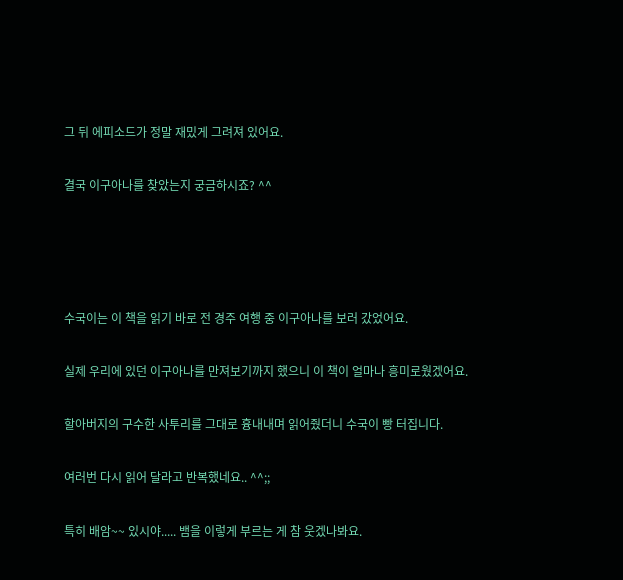그 뒤 에피소드가 정말 재밌게 그려져 있어요.

결국 이구아나를 찾았는지 궁금하시죠? ^^




수국이는 이 책을 읽기 바로 전 경주 여행 중 이구아나를 보러 갔었어요.

실제 우리에 있던 이구아나를 만져보기까지 했으니 이 책이 얼마나 흥미로웠겠어요.

할아버지의 구수한 사투리를 그대로 흉내내며 읽어줬더니 수국이 빵 터집니다.

여러번 다시 읽어 달라고 반복했네요.. ^^;;

특히 배암~~ 있시야..... 뱀을 이렇게 부르는 게 참 웃겠나봐요.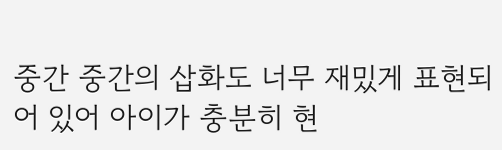중간 중간의 삽화도 너무 재밌게 표현되어 있어 아이가 충분히 현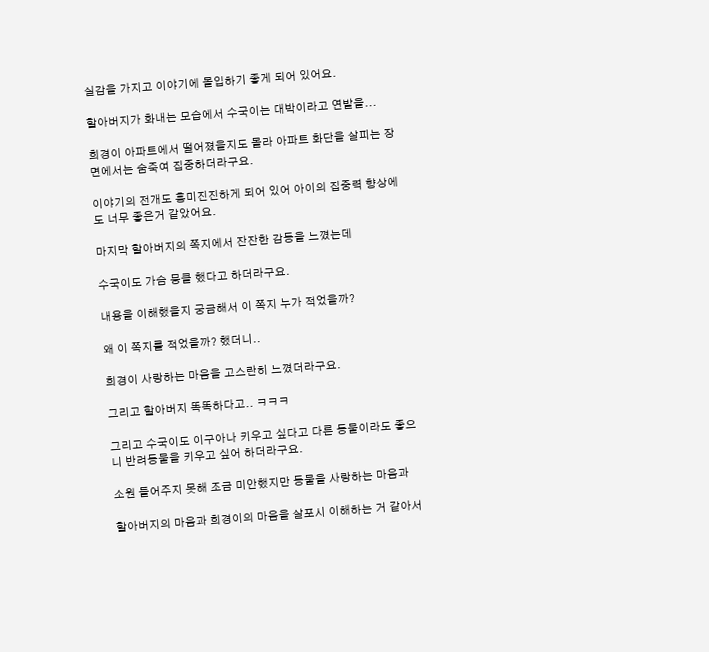실감을 가지고 이야기에 몰입하기 좋게 되어 있어요.

할아버지가 화내는 모습에서 수국이는 대박이라고 연발을...

희경이 아파트에서 떨어졌을지도 몰라 아파트 화단을 살피는 장면에서는 숨죽여 집중하더라구요.

이야기의 전개도 흥미진진하게 되어 있어 아이의 집중력 향상에도 너무 좋은거 같았어요.

마지막 할아버지의 쪽지에서 잔잔한 감동을 느꼈는데

수국이도 가슴 뭉클 했다고 하더라구요.

내용을 이해했을지 궁금해서 이 쪽지 누가 적었을까?

왜 이 쪽지를 적었을까? 했더니..

희경이 사랑하는 마음을 고스란히 느꼈더라구요.

그리고 할아버지 똑똑하다고.. ㅋㅋㅋ

그리고 수국이도 이구아나 키우고 싶다고 다른 동물이라도 좋으니 반려동물을 키우고 싶어 하더라구요.

소원 들어주지 못해 조금 미안했지만 동물을 사랑하는 마음과

할아버지의 마음과 희경이의 마음을 살포시 이해하는 거 같아서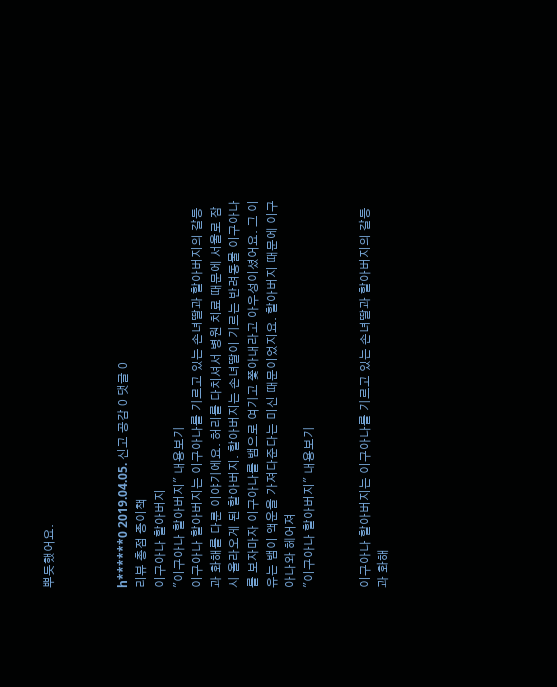뿌듯했어요.



h******0 2019.04.05. 신고 공감 0 댓글 0
리뷰 총점 종이책
이구아나 할아버지
"이구아나 할아버지" 내용보기
이구아나 할아버지는 이구아나를 기르고 있는 손녀딸과 할아버지의 갈등과 화해를 다룬 이야기에요. 허리를 다치셔서 병원 치료 때문에 서울로 잠시 올라오게 된 할아버지. 할아버지는 손녀딸이 기르는 반려동물 이구아나를 보자마자 이구아나를 뱀으로 여기고 쫓아내라고 아우성이셨어요. 그 이유는 뱀이 액운을 가져다준다는 미신 때문이었지요. 할아버지 때문에 이구아나와 헤어져
"이구아나 할아버지" 내용보기


이구아나 할아버지는 이구아나를 기르고 있는 손녀딸과 할아버지의 갈등과 화해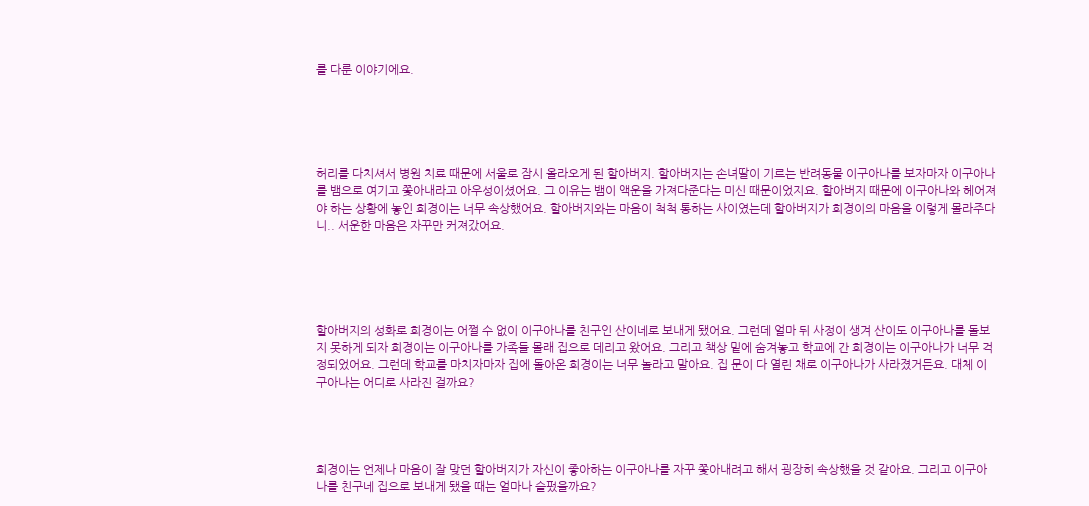를 다룬 이야기에요.





허리를 다치셔서 병원 치료 때문에 서울로 잠시 올라오게 된 할아버지. 할아버지는 손녀딸이 기르는 반려동물 이구아나를 보자마자 이구아나를 뱀으로 여기고 쫓아내라고 아우성이셨어요. 그 이유는 뱀이 액운을 가져다준다는 미신 때문이었지요. 할아버지 때문에 이구아나와 헤어져야 하는 상황에 놓인 희경이는 너무 속상했어요. 할아버지와는 마음이 척척 통하는 사이였는데 할아버지가 희경이의 마음을 이렇게 몰라주다니.. 서운한 마음은 자꾸만 커져갔어요.





할아버지의 성화로 희경이는 어쩔 수 없이 이구아나를 친구인 산이네로 보내게 됐어요. 그런데 얼마 뒤 사정이 생겨 산이도 이구아나를 돌보지 못하게 되자 희경이는 이구아나를 가족들 몰래 집으로 데리고 왔어요. 그리고 책상 밑에 숨겨놓고 학교에 간 희경이는 이구아나가 너무 걱정되었어요. 그런데 학교를 마치자마자 집에 돌아온 희경이는 너무 놀라고 말아요. 집 문이 다 열린 채로 이구아나가 사라졌거든요. 대체 이구아나는 어디로 사라진 걸까요?




희경이는 언제나 마음이 잘 맞던 할아버지가 자신이 좋아하는 이구아나를 자꾸 쫓아내려고 해서 굉장히 속상했을 것 같아요. 그리고 이구아나를 친구네 집으로 보내게 됐을 때는 얼마나 슬펐을까요?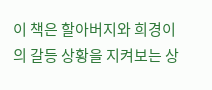이 책은 할아버지와 희경이의 갈등 상황을 지켜보는 상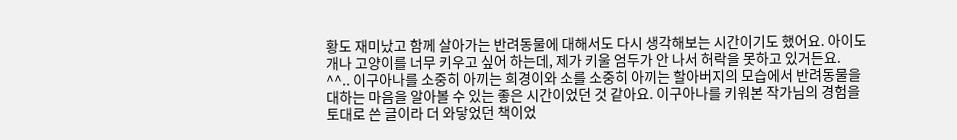황도 재미났고 함께 살아가는 반려동물에 대해서도 다시 생각해보는 시간이기도 했어요. 아이도 개나 고양이를 너무 키우고 싶어 하는데, 제가 키울 엄두가 안 나서 허락을 못하고 있거든요. ^^.. 이구아나를 소중히 아끼는 희경이와 소를 소중히 아끼는 할아버지의 모습에서 반려동물을 대하는 마음을 알아볼 수 있는 좋은 시간이었던 것 같아요. 이구아나를 키워본 작가님의 경험을 토대로 쓴 글이라 더 와닿었던 책이었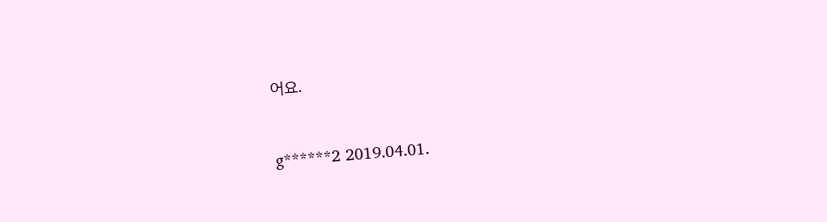어요.



g******2 2019.04.01.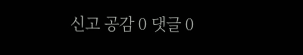신고 공감 0 댓글 0